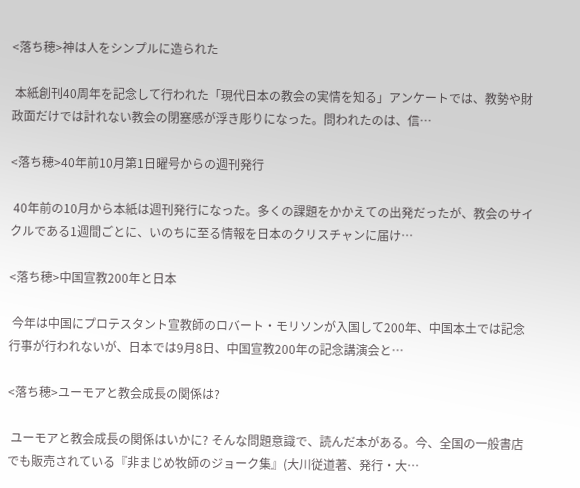<落ち穂>神は人をシンプルに造られた

 本紙創刊40周年を記念して行われた「現代日本の教会の実情を知る」アンケートでは、教勢や財政面だけでは計れない教会の閉塞感が浮き彫りになった。問われたのは、信…

<落ち穂>40年前10月第1日曜号からの週刊発行

 40年前の10月から本紙は週刊発行になった。多くの課題をかかえての出発だったが、教会のサイクルである1週間ごとに、いのちに至る情報を日本のクリスチャンに届け…

<落ち穂>中国宣教200年と日本

 今年は中国にプロテスタント宣教師のロバート・モリソンが入国して200年、中国本土では記念行事が行われないが、日本では9月8日、中国宣教200年の記念講演会と…

<落ち穂>ユーモアと教会成長の関係は?

 ユーモアと教会成長の関係はいかに? そんな問題意識で、読んだ本がある。今、全国の一般書店でも販売されている『非まじめ牧師のジョーク集』(大川従道著、発行・大…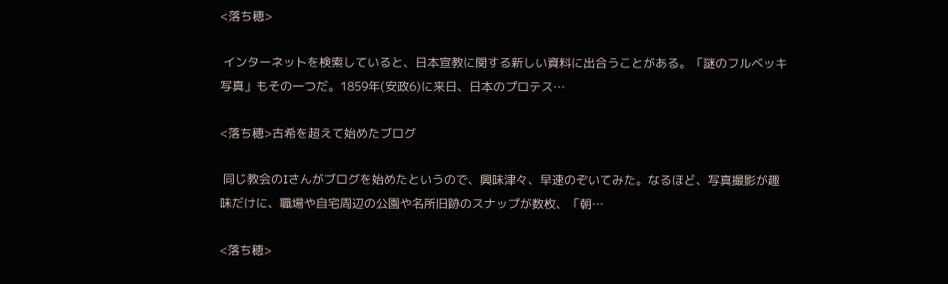<落ち穂>

 インターネットを検索していると、日本宣教に関する新しい資料に出合うことがある。「謎のフルベッキ写真」もその一つだ。1859年(安政6)に来日、日本のプロテス…

<落ち穂>古希を超えて始めたブログ

 同じ教会のIさんがブログを始めたというので、興味津々、早速のぞいてみた。なるほど、写真撮影が趣味だけに、職場や自宅周辺の公園や名所旧跡のスナップが数枚、「朝…

<落ち穂>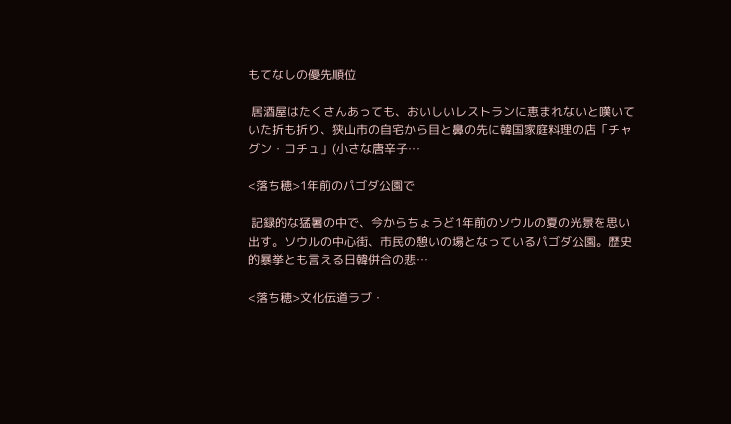もてなしの優先順位

 居酒屋はたくさんあっても、おいしいレストランに恵まれないと嘆いていた折も折り、狭山市の自宅から目と鼻の先に韓国家庭料理の店「チャグン・コチュ」(小さな唐辛子…

<落ち穂>1年前のパゴダ公園で

 記録的な猛暑の中で、今からちょうど1年前のソウルの夏の光景を思い出す。ソウルの中心街、市民の憩いの場となっているパゴダ公園。歴史的暴挙とも言える日韓併合の悲…

<落ち穂>文化伝道ラブ・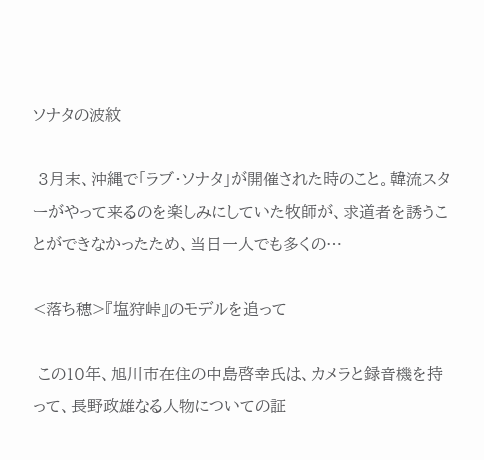ソナタの波紋

 3月末、沖縄で「ラブ・ソナタ」が開催された時のこと。韓流スターがやって来るのを楽しみにしていた牧師が、求道者を誘うことができなかったため、当日一人でも多くの…

<落ち穂>『塩狩峠』のモデルを追って

 この10年、旭川市在住の中島啓幸氏は、カメラと録音機を持って、長野政雄なる人物についての証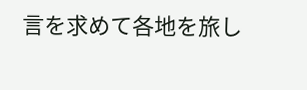言を求めて各地を旅し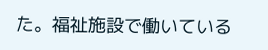た。福祉施設で働いている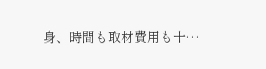身、時間も取材費用も十…